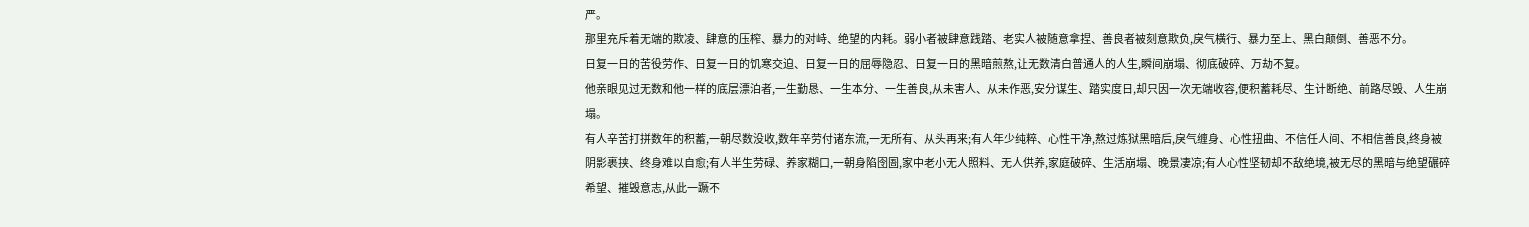严。
那里充斥着无端的欺凌、肆意的压榨、暴力的对峙、绝望的内耗。弱小者被肆意践踏、老实人被随意拿捏、善良者被刻意欺负,戾气横行、暴力至上、黑白颠倒、善恶不分。
日复一日的苦役劳作、日复一日的饥寒交迫、日复一日的屈辱隐忍、日复一日的黑暗煎熬,让无数清白普通人的人生,瞬间崩塌、彻底破碎、万劫不复。
他亲眼见过无数和他一样的底层漂泊者,一生勤恳、一生本分、一生善良,从未害人、从未作恶,安分谋生、踏实度日,却只因一次无端收容,便积蓄耗尽、生计断绝、前路尽毁、人生崩塌。
有人辛苦打拼数年的积蓄,一朝尽数没收,数年辛劳付诸东流,一无所有、从头再来;有人年少纯粹、心性干净,熬过炼狱黑暗后,戾气缠身、心性扭曲、不信任人间、不相信善良,终身被阴影裹挟、终身难以自愈;有人半生劳碌、养家糊口,一朝身陷囹圄,家中老小无人照料、无人供养,家庭破碎、生活崩塌、晚景凄凉;有人心性坚韧却不敌绝境,被无尽的黑暗与绝望碾碎希望、摧毁意志,从此一蹶不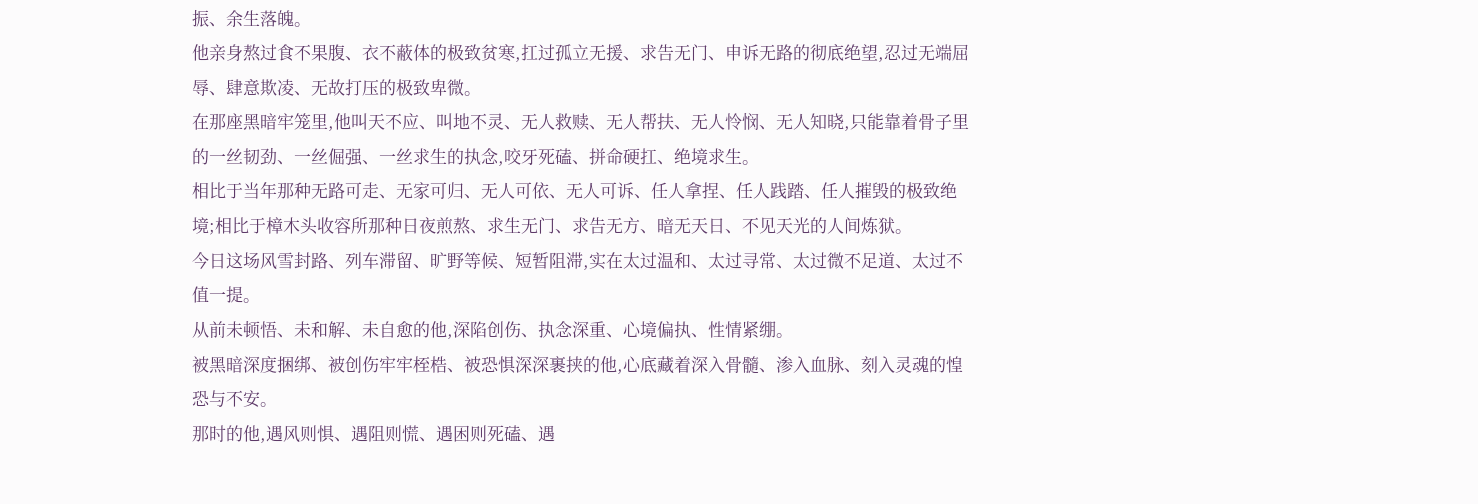振、余生落魄。
他亲身熬过食不果腹、衣不蔽体的极致贫寒,扛过孤立无援、求告无门、申诉无路的彻底绝望,忍过无端屈辱、肆意欺凌、无故打压的极致卑微。
在那座黑暗牢笼里,他叫天不应、叫地不灵、无人救赎、无人帮扶、无人怜悯、无人知晓,只能靠着骨子里的一丝韧劲、一丝倔强、一丝求生的执念,咬牙死磕、拼命硬扛、绝境求生。
相比于当年那种无路可走、无家可归、无人可依、无人可诉、任人拿捏、任人践踏、任人摧毁的极致绝境;相比于樟木头收容所那种日夜煎熬、求生无门、求告无方、暗无天日、不见天光的人间炼狱。
今日这场风雪封路、列车滞留、旷野等候、短暂阻滞,实在太过温和、太过寻常、太过微不足道、太过不值一提。
从前未顿悟、未和解、未自愈的他,深陷创伤、执念深重、心境偏执、性情紧绷。
被黑暗深度捆绑、被创伤牢牢桎梏、被恐惧深深裹挟的他,心底藏着深入骨髓、渗入血脉、刻入灵魂的惶恐与不安。
那时的他,遇风则惧、遇阻则慌、遇困则死磕、遇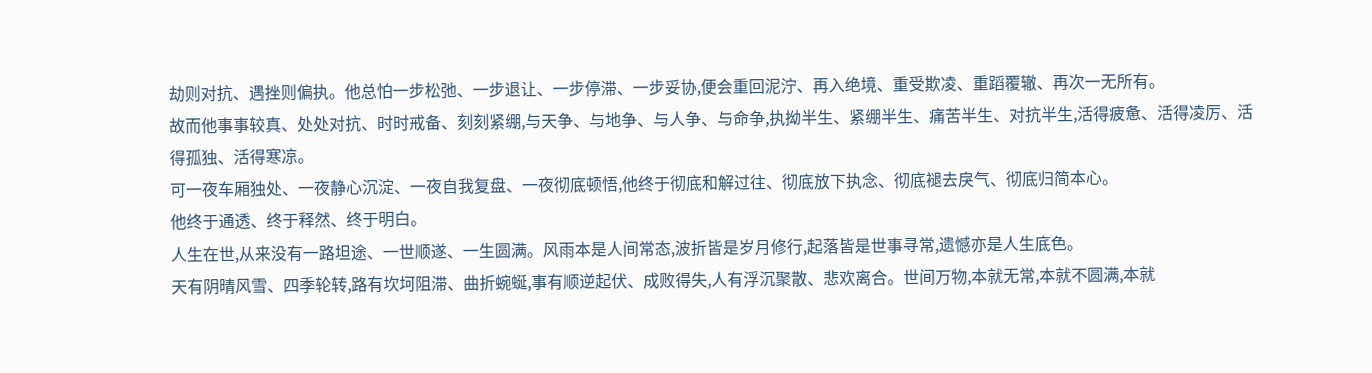劫则对抗、遇挫则偏执。他总怕一步松弛、一步退让、一步停滞、一步妥协,便会重回泥泞、再入绝境、重受欺凌、重蹈覆辙、再次一无所有。
故而他事事较真、处处对抗、时时戒备、刻刻紧绷,与天争、与地争、与人争、与命争,执拗半生、紧绷半生、痛苦半生、对抗半生,活得疲惫、活得凌厉、活得孤独、活得寒凉。
可一夜车厢独处、一夜静心沉淀、一夜自我复盘、一夜彻底顿悟,他终于彻底和解过往、彻底放下执念、彻底褪去戾气、彻底归简本心。
他终于通透、终于释然、终于明白。
人生在世,从来没有一路坦途、一世顺遂、一生圆满。风雨本是人间常态,波折皆是岁月修行,起落皆是世事寻常,遗憾亦是人生底色。
天有阴晴风雪、四季轮转,路有坎坷阻滞、曲折蜿蜒,事有顺逆起伏、成败得失,人有浮沉聚散、悲欢离合。世间万物,本就无常,本就不圆满,本就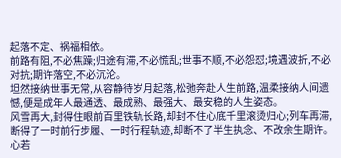起落不定、祸福相依。
前路有阻,不必焦躁;归途有滞,不必慌乱;世事不顺,不必怨怼;境遇波折,不必对抗;期许落空,不必沉沦。
坦然接纳世事无常,从容静待岁月起落,松弛奔赴人生前路,温柔接纳人间遗憾,便是成年人最通透、最成熟、最强大、最安稳的人生姿态。
风雪再大,封得住眼前百里铁轨长路,却封不住心底千里滚烫归心;列车再滞,断得了一时前行步履、一时行程轨迹,却断不了半生执念、不改余生期许。
心若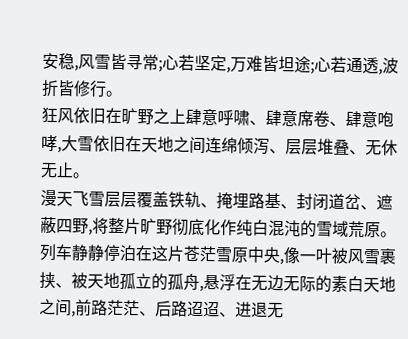安稳,风雪皆寻常;心若坚定,万难皆坦途;心若通透,波折皆修行。
狂风依旧在旷野之上肆意呼啸、肆意席卷、肆意咆哮,大雪依旧在天地之间连绵倾泻、层层堆叠、无休无止。
漫天飞雪层层覆盖铁轨、掩埋路基、封闭道岔、遮蔽四野,将整片旷野彻底化作纯白混沌的雪域荒原。列车静静停泊在这片苍茫雪原中央,像一叶被风雪裹挟、被天地孤立的孤舟,悬浮在无边无际的素白天地之间,前路茫茫、后路迢迢、进退无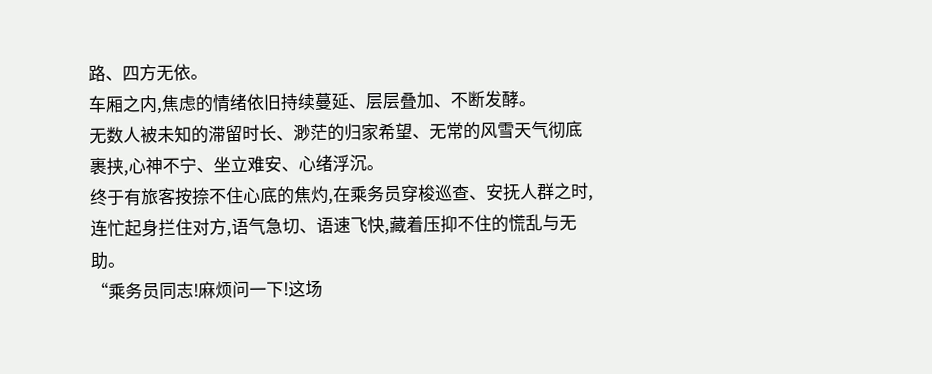路、四方无依。
车厢之内,焦虑的情绪依旧持续蔓延、层层叠加、不断发酵。
无数人被未知的滞留时长、渺茫的归家希望、无常的风雪天气彻底裹挟,心神不宁、坐立难安、心绪浮沉。
终于有旅客按捺不住心底的焦灼,在乘务员穿梭巡查、安抚人群之时,连忙起身拦住对方,语气急切、语速飞快,藏着压抑不住的慌乱与无助。
“乘务员同志!麻烦问一下!这场